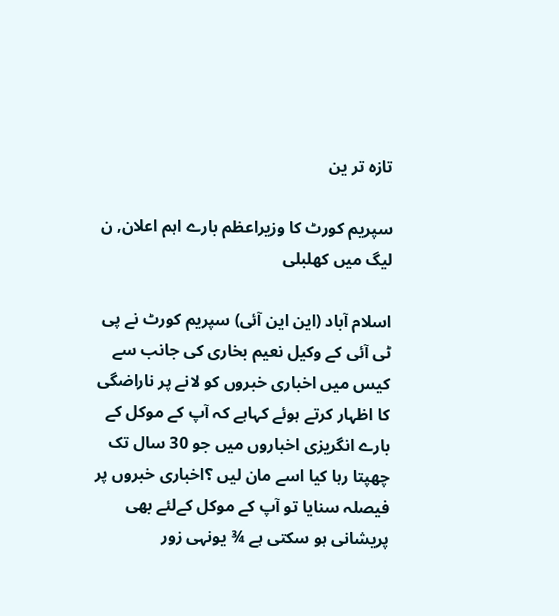تازہ تر ین

سپریم کورٹ کا وزیراعظم بارے اہم اعلان, ن لیگ میں کھلبلی

اسلام آباد (این این آئی) سپریم کورٹ نے پی ٹی آئی کے وکیل نعیم بخاری کی جانب سے کیس میں اخباری خبروں کو لانے پر ناراضگی کا اظہار کرتے ہوئے کہاہے کہ آپ کے موکل کے بارے انگریزی اخباروں میں جو 30 سال تک چھپتا رہا کیا اسے مان لیں ؟اخباری خبروں پر فیصلہ سنایا تو آپ کے موکل کےلئے بھی پریشانی ہو سکتی ہے ¾ یونہی زور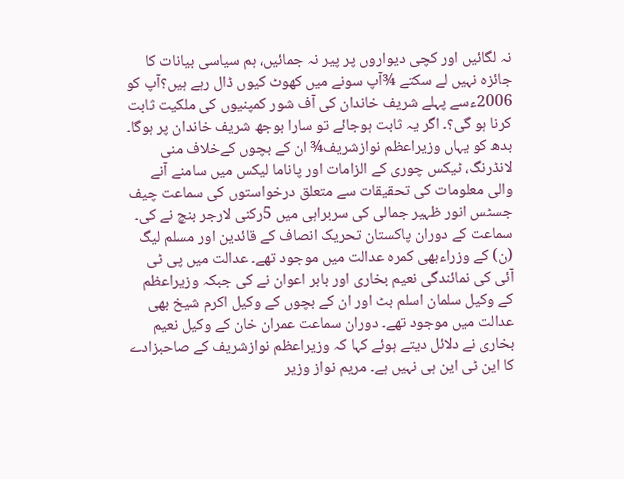نہ لگائیں اور کچی دیواروں پر پیر نہ جمائیں، ہم سیاسی بیانات کا جائزہ نہیں لے سکتے ¾آپ سونے میں کھوٹ کیوں ڈال رہے ہیں؟آپ کو 2006ءسے پہلے شریف خاندان کی آف شور کمپنیوں کی ملکیت ثابت کرنا ہو گی؟۔ اگر یہ ثابت ہوجائے تو سارا بوجھ شریف خاندان پر ہوگا۔ بدھ کو یہاں وزیراعظم نوازشریف¾ ان کے بچوں کےخلاف منی لانڈرنگ، ٹیکس چوری کے الزامات اور پاناما لیکس میں سامنے آنے والی معلومات کی تحقیقات سے متعلق درخواستوں کی سماعت چیف جسٹس انور ظہیر جمالی کی سربراہی میں 5رکنی لارجر بنچ نے کی۔ سماعت کے دوران پاکستان تحریک انصاف کے قائدین اور مسلم لیگ (ن) کے وزراءبھی کمرہ عدالت میں موجود تھے۔ عدالت میں پی ٹی آئی کی نمائندگی نعیم بخاری اور بابر اعوان نے کی جبکہ وزیراعظم کے وکیل سلمان اسلم بٹ اور ان کے بچوں کے وکیل اکرم شیخ بھی عدالت میں موجود تھے۔ دوران سماعت عمران خان کے وکیل نعیم بخاری نے دلائل دیتے ہوئے کہا کہ وزیراعظم نوازشریف کے صاحبزادے کا این ٹی این ہی نہیں ہے۔ مریم نواز وزیر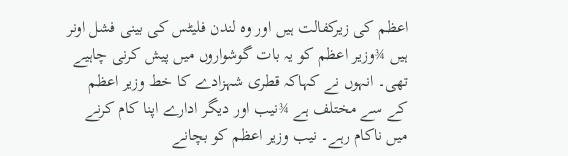اعظم کی زیرکفالت ہیں اور وہ لندن فلیٹس کی بینی فشل اونر ہیں ¾وزیر اعظم کو یہ بات گوشواروں میں پیش کرنی چاہیے تھی۔ انہوں نے کہاکہ قطری شہزادے کا خط وزیر اعظم کے سے مختلف ہے ¾نیب اور دیگر ادارے اپنا کام کرنے میں ناکام رہے۔ نیب وزیر اعظم کو بچانے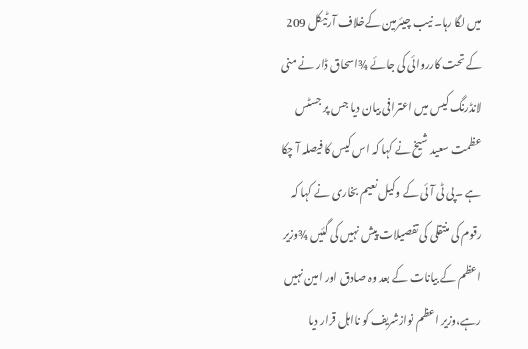میں لگا رہا۔ نیب چیئرمین کےخلاف آرٹیکل 209 کے تحت کارروائی کی جائے ¾اسحاق ڈار نے منی لانڈرنگ کیس میں اعترافی بیان دیا جس پر جسٹس عظمت سعید شیخ نے کہا کہ اس کیس کا فیصلہ آ چکا ہے ۔پی ٹی آئی کے وکیل نعیم بخاری نے کہا کہ رقوم کی منتقلی کی تفصیلات پیش نہیں کی گئیں ¾وزیر اعظم کے بیانات کے بعد وہ صادق اور امین نہیں رہے،وزیر اعظم نوازشریف کو نااہل قرار دیا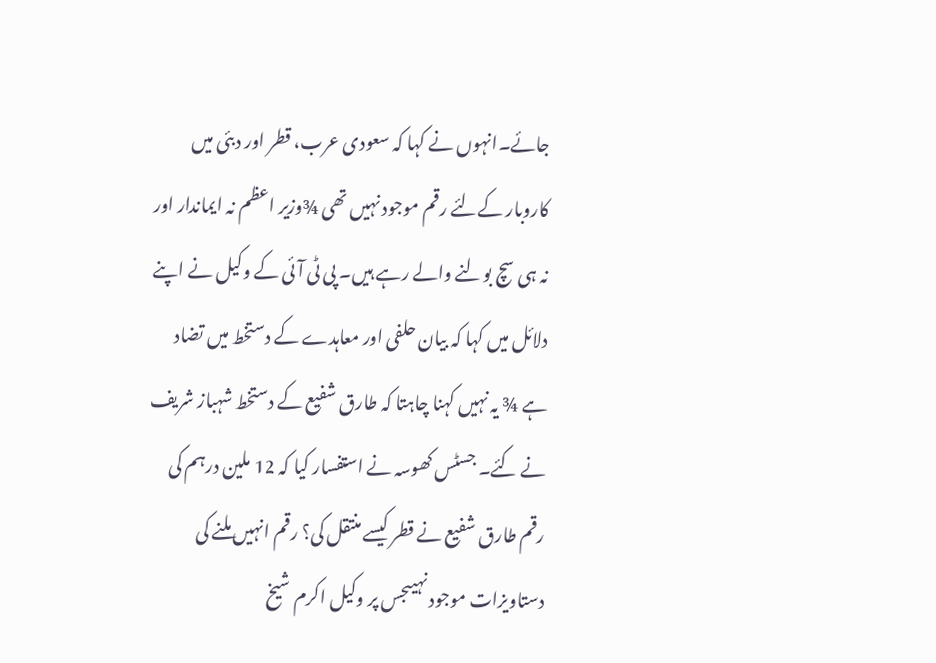جائے۔انہوں نے کہا کہ سعودی عرب، قطر اور دبئی میں کاروبار کےلئے رقم موجود نہیں تھی ¾وزیر اعظم نہ ایماندار اور نہ ہی سچ بولنے والے رہے ہیں۔ پی ٹی آئی کے وکیل نے اپنے دلائل میں کہا کہ بیان حلفی اور معاہدے کے دستخط میں تضاد ہے ¾ یہ نہیں کہنا چاہتا کہ طارق شفیع کے دستخط شہباز شریف نے کئے۔ جسٹس کھوسہ نے استفسار کیا کہ 12 ملین درہم کی رقم طارق شفیع نے قطر کیسے منتقل کی؟ رقم انہیں ملنے کی دستاویزات موجود نہیںجس پر وکیل اکرم شیخ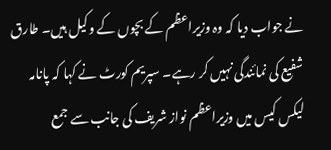نے جواب دیا کہ وہ وزیراعظم کے بچوں کے وکیل ہیں۔ طارق شفیع کی نمائندگی نہیں کر رہے۔ سپریم کورٹ نے کہا کہ پانامہ لیکس کیس میں وزیراعظم نواز شریف کی جانب سے جمع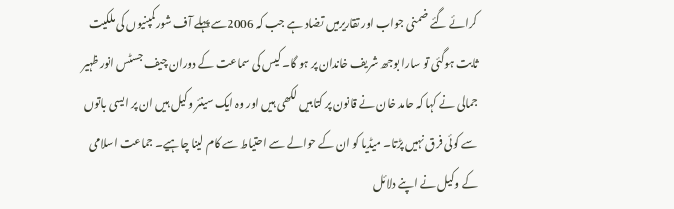کرائے گئے ضمنی جواب اور تقاریرمیں تضاد ہے جب کہ 2006سے پہلے آف شورکمپنیوں کی ملکیت ثابت ہوگئی تو سارا بوجھ شریف خاندان پر ہو گا۔ کیس کی سماعت کے دوران چیف جسٹس انور ظہیر جمالی نے کہا کہ حامد خان نے قانون پر کتابیں لکھی ہیں اور وہ ایک سینئر وکیل ہیں ان پر ایسی باتوں سے کوئی فرق نہیں پڑتا۔ میڈیا کو ان کے حوالے سے احتیاط سے کام لینا چاہیے۔ جماعت اسلامی کے وکیل نے اپنے دلائل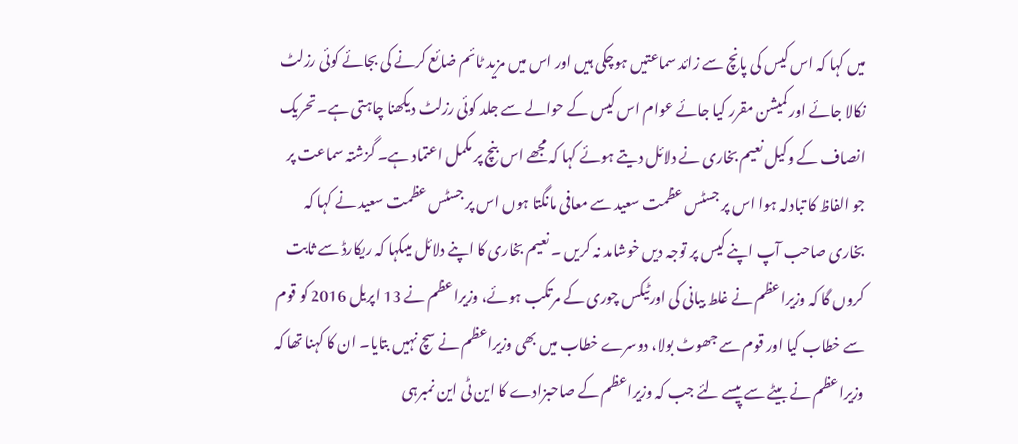میں کہا کہ اس کیس کی پانچ سے زائد سماعتیں ہوچکی ہیں اور اس میں مزید ٹائم ضائع کرنے کی بجائے کوئی رزلٹ نکالا جائے اور کمیشن مقرر کیا جائے عوام اس کیس کے حوالے سے جلد کوئی رزلٹ دیکھنا چاہتی ہے۔ تحریک انصاف کے وکیل نعیم بخاری نے دلائل دیتے ہوئے کہا کہ مجھے اس بنچ پر مکمل اعتماد ہے۔ گزشتہ سماعت پر جو الفاظ کا تبادلہ ہوا اس پر جسٹس عظمت سعید سے معافی مانگتا ہوں اس پر جسٹس عظمت سعید نے کہا کہ بخاری صاحب آپ اپنے کیس پر توجہ دیں خوشامد نہ کریں ۔ نعیم بخاری کا اپنے دلائل میںکہا کہ ریکارڈ سے ثابت کروں گا کہ وزیراعظم نے غلط بیانی کی اورٹیکس چوری کے مرتکب ہوئے، وزیراعظم نے 13 اپریل 2016 کو قوم سے خطاب کیا اور قوم سے جھوٹ بولا، دوسرے خطاب میں بھی وزیراعظم نے سچ نہیں بتایا۔ ان کا کہنا تھا کہ وزیراعظم نے بیٹے سے پیسے لئے جب کہ وزیراعظم کے صاحبزادے کا این ٹی این نمبرہی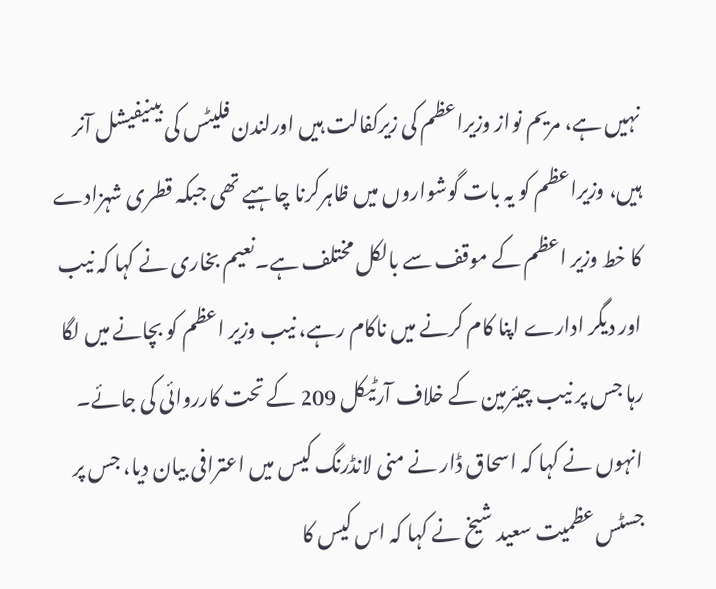نہیں ہے، مریم نواز وزیراعظم کی زیرکفالت ہیں اورلندن فلیٹس کی بینیفیشل آنر ہیں، وزیراعظم کو یہ بات گوشواروں میں ظاہرکرنا چاہیے تھی جبکہ قطری شہزادے کا خط وزیر اعظم کے موقف سے بالکل مختلف ہے۔نعیم بخاری نے کہا کہ نیب اور دیگر ادارے اپنا کام کرنے میں ناکام رہے، نیب وزیر اعظم کو بچانے میں لگا رہا جس پر نیب چیئرمین کے خلاف آرٹیکل 209 کے تحت کارروائی کی جائے۔ انہوں نے کہا کہ اسحاق ڈار نے منی لانڈرنگ کیس میں اعترافی بیان دیا، جس پر جسٹس عظمیت سعید شیخ نے کہا کہ اس کیس کا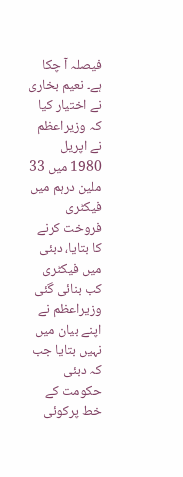فیصلہ آ چکا ہے۔ نعیم بخاری نے اختیار کیا کہ وزیراعظم نے اپریل 1980 میں 33 ملین درہم میں فیکٹری فروخت کرنے کا بتایا، دبئی میں فیکٹری کب بنائی گئی وزیراعظم نے اپنے بیان میں نہیں بتایا جب کہ دبئی حکومت کے خط پرکوئی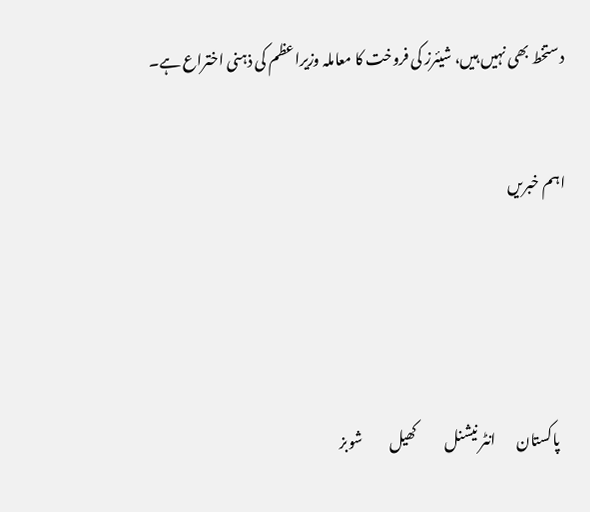دستخط بھی نہیں ہیں، شیئرز کی فروخت کا معاملہ وزیراعظم کی ذہنی اختراع ہے۔


اہم خبریں





   پاکستان       انٹر نیشنل          کھیل         شوبز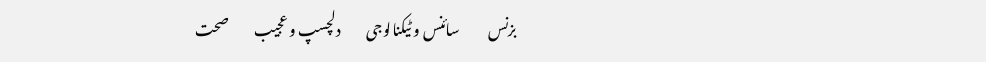بزنس          سائنس و ٹیکنالوجی         دلچسپ و عجیب         صحت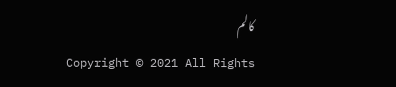کالم
Copyright © 2021 All Rights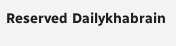Reserved Dailykhabrain